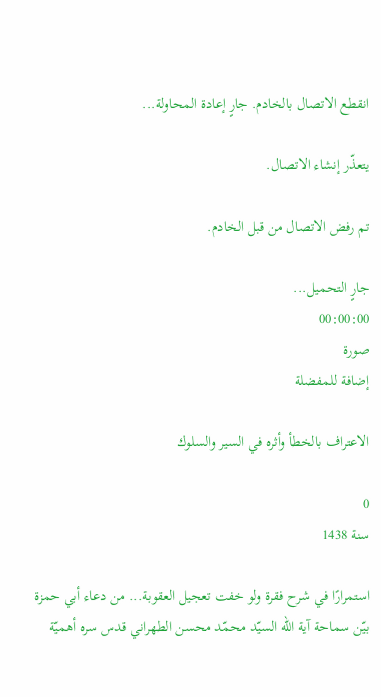انقطع الاتصال بالخادم. جارٍ إعادة المحاولة...

يتعذّر إنشاء الاتصال.

تم رفض الاتصال من قبل الخادم.

جارٍ التحميل...
00:00:00
صورة
إضافة للمفضلة

الاعتراف بالخطأ وأثره في السير والسلوك

0
سنة 1438

استمرارًا في شرح فقرة ولو خفت تعجيل العقوبة... من دعاء أبي حمزة بيّن سماحة آية الله السيّد محمّد محسن الطهراني قدس سره أهميّة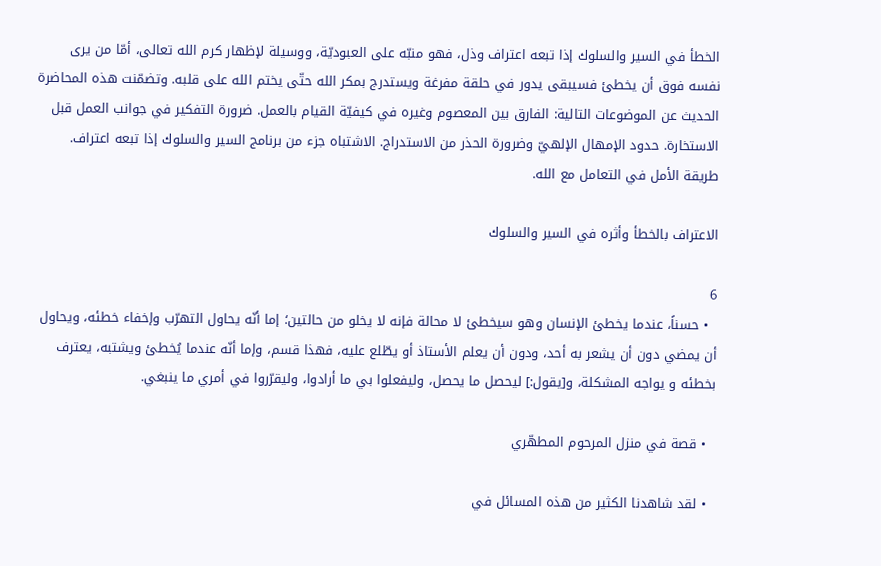الخطأ في السير والسلوك إذا تبعه اعتراف وذل، فهو منبّه على العبوديّة، ووسيلة لإظهار كرم الله تعالى، أمّا من يرى نفسه فوق أن يخطئ فسيبقى يدور في حلقة مفرغة ويستدرج بمكر الله حتّى يختم الله على قلبه. وتضمّنت هذه المحاضرة الحديث عن الموضوعات التالية: الفارق بين المعصوم وغيره في كيفيّة القيام بالعمل. ضرورة التفكير في جوانب العمل قبل الاستخارة. حدود الإمهال الإلهيّ وضرورة الحذر من الاستدراج. الاشتباه جزء من برنامج السير والسلوك إذا تبعه اعتراف. طريقة الأمل في التعامل مع الله.

الاعتراف بالخطأ وأثره في السير والسلوك

6
  • حسناً، عندما يخطئ الإنسان وهو سيخطئ لا محالة فإنه لا يخلو من حالتين؛ إما أنّه يحاول التهرّب وإخفاء خطئه، ويحاول أن يمضي دون أن يشعر به أحد، ودون أن يعلم الأستاذ أو يطّلع عليه، فهذا قسم، وإما أنّه عندما يُخطئ ويشتبه، يعترف بخطئه و يواجه المشكلة، و[يقول:] ليحصل ما يحصل، وليفعلوا بي ما أرادوا، وليقرّروا في أمري ما ينبغي.

  • قصة في منزل المرحوم المطهّري

  • لقد شاهدنا الكثير من هذه المسائل في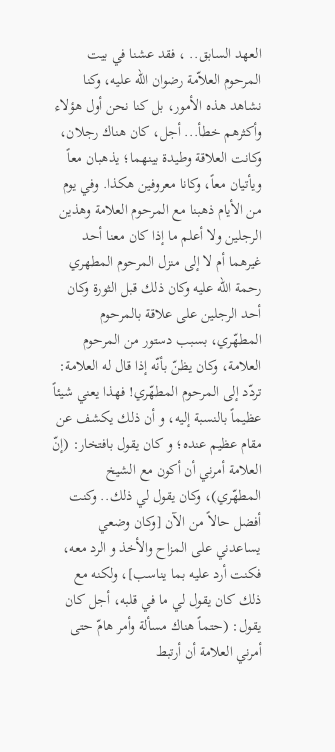العهد السابق.. ، فقد عشنا في بيت المرحوم العلاّمة رضوان الله عليه، وكنا نشاهد هذه الأمور، بل كنا نحن أول هؤلاء وأكثرهم خطأ... أجل، كان هناك رجلان، وكانت العلاقة وطيدة بينهما؛ يذهبان معاً ويأتيان معاً، وكانا معروفين هكذا. وفي يوم من الأيام ذهبنا مع المرحوم العلامة وهذين الرجلين ولا أعلم ما إذا كان معنا أحد غيرهما أم لا إلى منزل المرحوم المطهري رحمة الله عليه وكان ذلك قبل الثورة وكان أحد الرجلين على علاقة بالمرحوم المطهّري، بسبب دستور من المرحوم العلامة، وكان يظنّ بأنّه إذا قال له العلامة: تردّد إلى المرحوم المطهّري! فهذا يعني شيئاً عظيماً بالنسبة إليه، و أن ذلك يكشف عن مقام عظيم عنده؛ و كان يقول بافتخار: (إنّ العلامة أمرني أن أكون مع الشيخ المطهّري)، وكان يقول لي ذلك.. وكنت أفضل حالاً من الآن [وكان وضعي يساعدني على المزاح والأخذ و الرد معه، فكنت أرد عليه بما يناسب]، ولكنه مع ذلك كان يقول لي ما في قلبه، أجل كان يقول: (حتماً هناك مسألة وأمر هامّ حتى أمرني العلامة أن أرتبط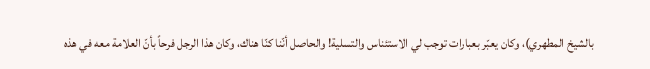بالشيخ المطهري)، وكان يعبّر بعبارات توجب لي الاستئناس والتسلية! والحاصل أنّنا كنّا هناك، وكان هذا الرجل فرحاً بأنّ العلامة معه في هذه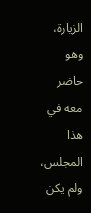الزيارة، وهو حاضر معه في هذا المجلس، ولم يكن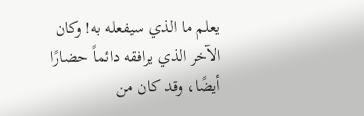يعلم ما الذي سيفعله به! وكان الآخر الذي يرافقه دائماً حضارًا أيضًا، وقد كان من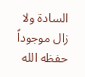السادة ولا زال موجوداً حفظه الله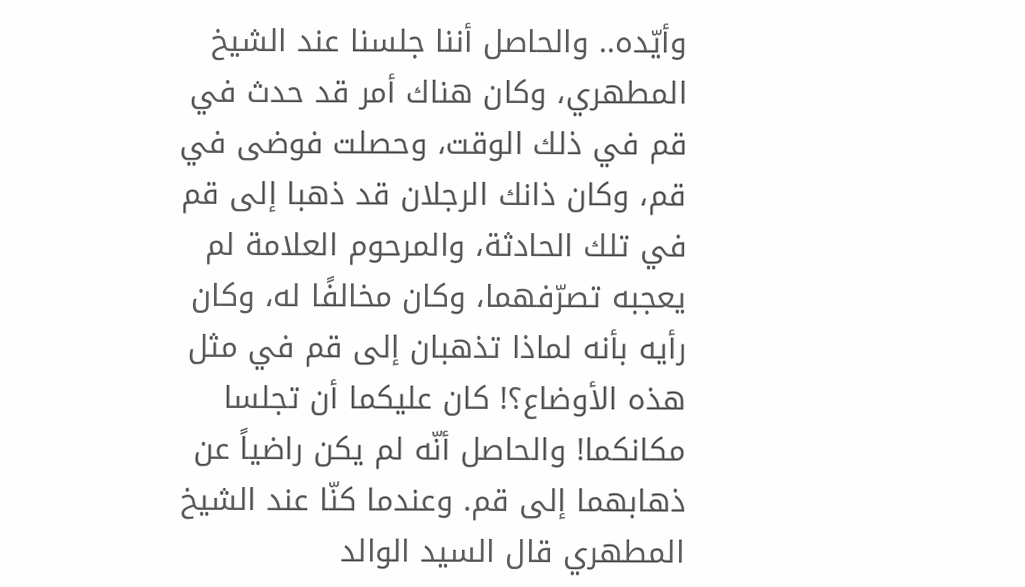وأيّده.. والحاصل أننا جلسنا عند الشيخ المطهري، وكان هناك أمر قد حدث في قم في ذلك الوقت، وحصلت فوضى في قم، وكان ذانك الرجلان قد ذهبا إلى قم في تلك الحادثة، والمرحوم العلامة لم يعجبه تصرّفهما، وكان مخالفًا له، وكان رأيه بأنه لماذا تذهبان إلى قم في مثل هذه الأوضاع؟! كان عليكما أن تجلسا مكانكما! والحاصل أنّه لم يكن راضياً عن ذهابهما إلى قم. وعندما كنّا عند الشيخ المطهري قال السيد الوالد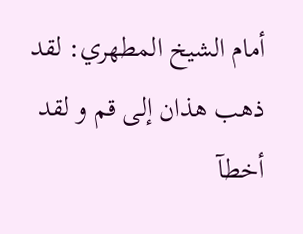أمام الشيخ المطهري: لقد ذهب هذان إلى قم و لقد أخطآ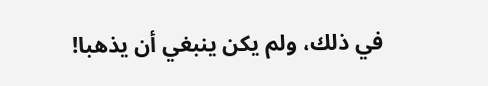في ذلك، ولم يكن ينبغي أن يذهبا!